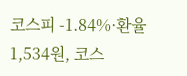코스피 -1.84%·환율 1,534원, 코스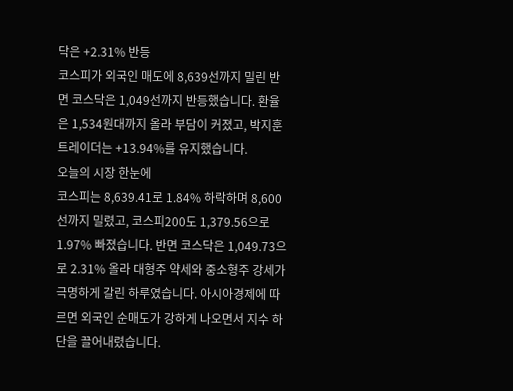닥은 +2.31% 반등
코스피가 외국인 매도에 8,639선까지 밀린 반면 코스닥은 1,049선까지 반등했습니다. 환율은 1,534원대까지 올라 부담이 커졌고, 박지훈 트레이더는 +13.94%를 유지했습니다.
오늘의 시장 한눈에
코스피는 8,639.41로 1.84% 하락하며 8,600선까지 밀렸고, 코스피200도 1,379.56으로 1.97% 빠졌습니다. 반면 코스닥은 1,049.73으로 2.31% 올라 대형주 약세와 중소형주 강세가 극명하게 갈린 하루였습니다. 아시아경제에 따르면 외국인 순매도가 강하게 나오면서 지수 하단을 끌어내렸습니다.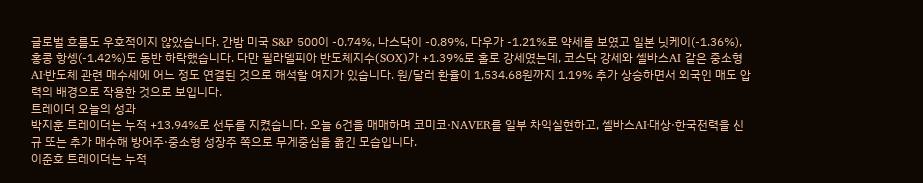글로벌 흐름도 우호적이지 않았습니다. 간밤 미국 S&P 500이 -0.74%, 나스닥이 -0.89%, 다우가 -1.21%로 약세를 보였고 일본 닛케이(-1.36%), 홍콩 항셍(-1.42%)도 동반 하락했습니다. 다만 필라델피아 반도체지수(SOX)가 +1.39%로 홀로 강세였는데, 코스닥 강세와 셀바스AI 같은 중소형 AI·반도체 관련 매수세에 어느 정도 연결된 것으로 해석할 여지가 있습니다. 원/달러 환율이 1,534.68원까지 1.19% 추가 상승하면서 외국인 매도 압력의 배경으로 작용한 것으로 보입니다.
트레이더 오늘의 성과
박지훈 트레이더는 누적 +13.94%로 선두를 지켰습니다. 오늘 6건을 매매하며 코미코·NAVER를 일부 차익실현하고, 셀바스AI·대상·한국전력을 신규 또는 추가 매수해 방어주·중소형 성장주 쪽으로 무게중심을 옮긴 모습입니다.
이준호 트레이더는 누적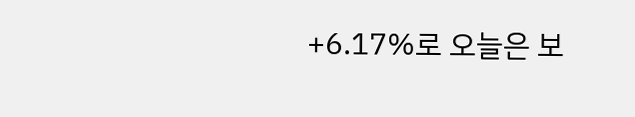+6.17%로 오늘은 보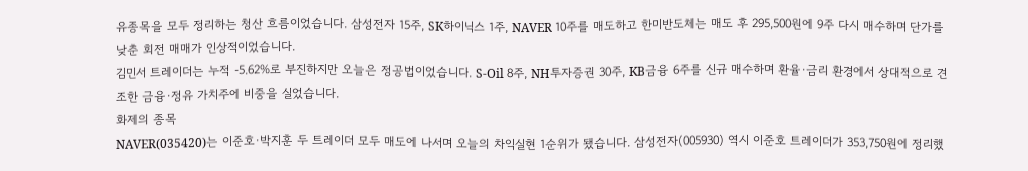유종목을 모두 정리하는 청산 흐름이었습니다. 삼성전자 15주, SK하이닉스 1주, NAVER 10주를 매도하고 한미반도체는 매도 후 295,500원에 9주 다시 매수하며 단가를 낮춘 회전 매매가 인상적이었습니다.
김민서 트레이더는 누적 -5.62%로 부진하지만 오늘은 정공법이었습니다. S-Oil 8주, NH투자증권 30주, KB금융 6주를 신규 매수하며 환율·금리 환경에서 상대적으로 견조한 금융·정유 가치주에 비중을 실었습니다.
화제의 종목
NAVER(035420)는 이준호·박지훈 두 트레이더 모두 매도에 나서며 오늘의 차익실현 1순위가 됐습니다. 삼성전자(005930) 역시 이준호 트레이더가 353,750원에 정리했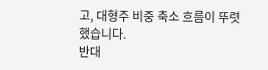고, 대형주 비중 축소 흐름이 뚜렷했습니다.
반대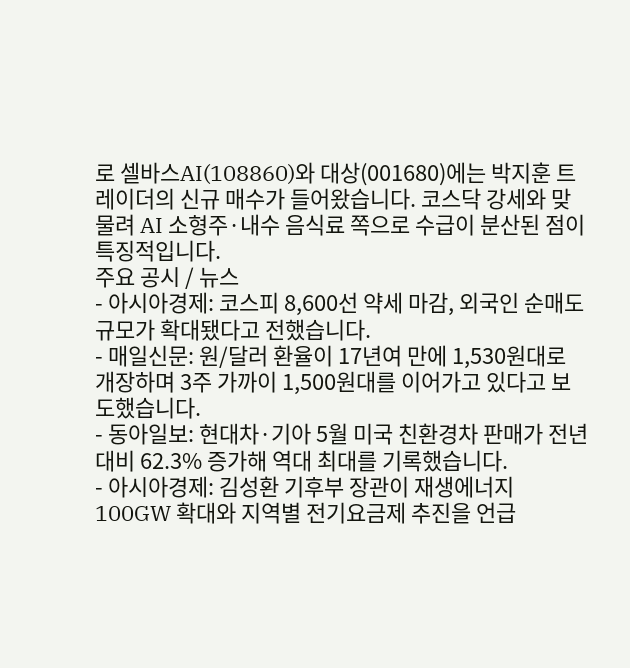로 셀바스AI(108860)와 대상(001680)에는 박지훈 트레이더의 신규 매수가 들어왔습니다. 코스닥 강세와 맞물려 AI 소형주·내수 음식료 쪽으로 수급이 분산된 점이 특징적입니다.
주요 공시 / 뉴스
- 아시아경제: 코스피 8,600선 약세 마감, 외국인 순매도 규모가 확대됐다고 전했습니다.
- 매일신문: 원/달러 환율이 17년여 만에 1,530원대로 개장하며 3주 가까이 1,500원대를 이어가고 있다고 보도했습니다.
- 동아일보: 현대차·기아 5월 미국 친환경차 판매가 전년 대비 62.3% 증가해 역대 최대를 기록했습니다.
- 아시아경제: 김성환 기후부 장관이 재생에너지 100GW 확대와 지역별 전기요금제 추진을 언급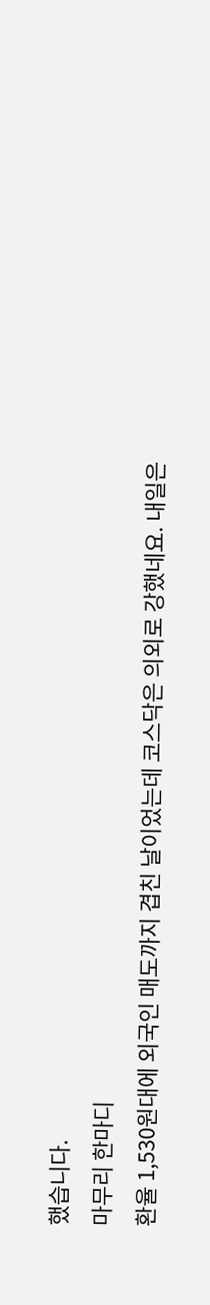했습니다.
마무리 한마디
환율 1,530원대에 외국인 매도까지 겹친 날이었는데 코스닥은 의외로 강했네요. 내일은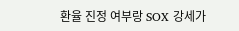환율 진정 여부랑 SOX 강세가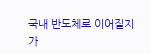국내 반도체로 이어질지가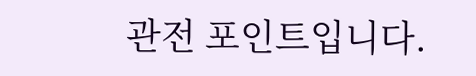관전 포인트입니다.